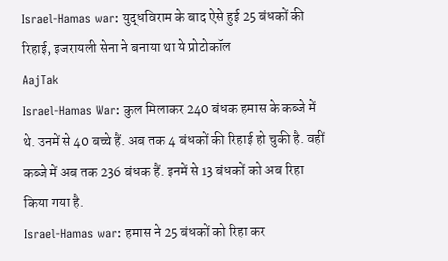Israel-Hamas war: युद्धविराम के बाद ऐसे हुई 25 बंधकों की रिहाई, इजरायली सेना ने बनाया था ये प्रोटोकॉल
AajTak
Israel-Hamas War: कुल मिलाकर 240 बंधक हमास के कब्जे में थे. उनमें से 40 बच्चे हैं. अब तक 4 बंधकों की रिहाई हो चुकी है. वहीं कब्जे में अब तक 236 बंधक हैं. इनमें से 13 बंधकों को अब रिहा किया गया है.
Israel-Hamas war: हमास ने 25 बंधकों को रिहा कर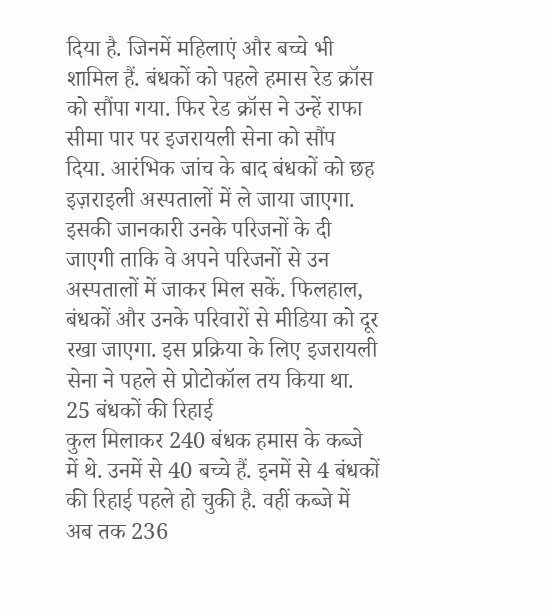दिया है. जिनमें महिलाएं और बच्चे भी शामिल हैं. बंधकों को पहले हमास रेड क्रॉस को सौंपा गया. फिर रेड क्रॉस ने उन्हें राफा सीमा पार पर इजरायली सेना को सौंप दिया. आरंभिक जांच के बाद बंधकों को छह इज़राइली अस्पतालों में ले जाया जाएगा. इसकी जानकारी उनके परिजनों के दी जाएगी ताकि वे अपने परिजनों से उन अस्पतालों में जाकर मिल सकें. फिलहाल, बंधकों और उनके परिवारों से मीडिया को दूर रखा जाएगा. इस प्रक्रिया के लिए इजरायली सेना ने पहले से प्रोटोकॉल तय किया था.
25 बंधकों की रिहाई
कुल मिलाकर 240 बंधक हमास के कब्जे में थे. उनमें से 40 बच्चे हैं. इनमें से 4 बंधकों की रिहाई पहले हो चुकी है. वहीं कब्जे में अब तक 236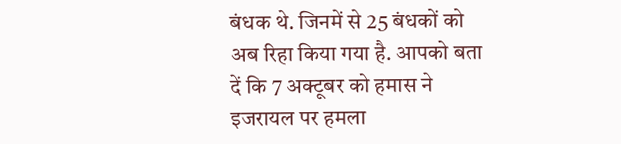बंधक थे. जिनमें से 25 बंधकों को अब रिहा किया गया है. आपको बता दें कि 7 अक्टूबर को हमास ने इजरायल पर हमला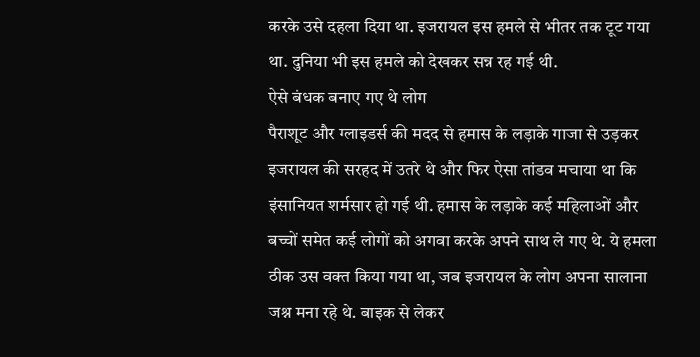करके उसे दहला दिया था. इजरायल इस हमले से भीतर तक टूट गया था. दुनिया भी इस हमले को देखकर सन्न रह गई थी.
ऐसे बंधक बनाए गए थे लोग
पैराशूट और ग्लाइडर्स की मदद से हमास के लड़ाके गाजा से उड़कर इजरायल की सरहद में उतरे थे और फिर ऐसा तांडव मचाया था कि इंसानियत शर्मसार हो गई थी. हमास के लड़ाके कई महिलाओं और बच्चों समेत कई लोगों को अगवा करके अपने साथ ले गए थे. ये हमला ठीक उस वक्त किया गया था, जब इजरायल के लोग अपना सालाना जश्न मना रहे थे. बाइक से लेकर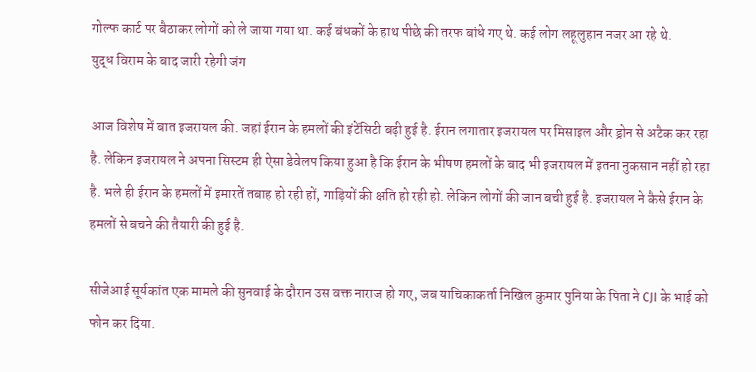गोल्फ कार्ट पर बैठाकर लोगों को ले जाया गया था. कई बंधकों के हाथ पीछे की तरफ बांधे गए थे. कई लोग लहूलुहान नजर आ रहे थे.
युद्ध विराम के बाद जारी रहेगी जंग

आज विशेष में बात इजरायल की. जहां ईरान के हमलों की इंटेंसिटी बढ़ी हुई है. ईरान लगातार इजरायल पर मिसाइल और ड्रोन से अटैक कर रहा है. लेकिन इजरायल ने अपना सिस्टम ही ऐसा डेवेलप किया हुआ है कि ईरान के भीषण हमलों के बाद भी इजरायल में इतना नुकसान नहीं हो रहा है. भले ही ईरान के हमलों में इमारतें तबाह हो रही हों, गाड़ियों की क्षति हो रही हो. लेकिन लोगों की जान बची हुई है. इजरायल ने कैसे ईरान के हमलों से बचने की तैयारी की हुई है.

सीजेआई सूर्यकांत एक मामले की सुनवाई के दौरान उस वक्त नाराज हो गए, जब याचिकाकर्ता निखिल कुमार पुनिया के पिता ने CJI के भाई को फोन कर दिया.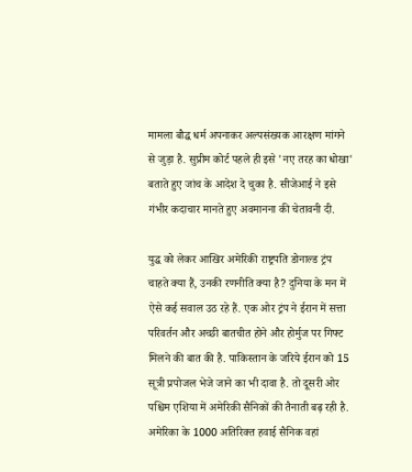मामला बौद्ध धर्म अपनाकर अल्पसंख्यक आरक्षण मांगने से जुड़ा है. सुप्रीम कोर्ट पहले ही इसे 'नए तरह का धोखा' बताते हुए जांच के आदेश दे चुका है. सीजेआई ने इसे गंभीर कदाचार मानते हुए अवमानना की चेतावनी दी.

युद्ध को लेकर आखिर अमेरिकी राष्ट्रपति डोनाल्ड ट्रंप चाहते क्या हैं, उनकी रणनीति क्या है? दुनिया के मन में ऐसे कई सवाल उठ रहे हैं. एक ओर ट्रंप ने ईरान में सत्ता परिवर्तन और अच्छी बातचीत होने और होर्मुज पर गिफ्ट मिलने की बात की है. पाकिस्तान के जरिये ईरान को 15 सूत्री प्रपोजल भेजे जाने का भी दावा है. तो दूसरी ओर पश्चिम एशिया में अमेरिकी सैनिकों की तैनाती बढ़ रही है. अमेरिका के 1000 अतिरिक्त हवाई सैनिक वहां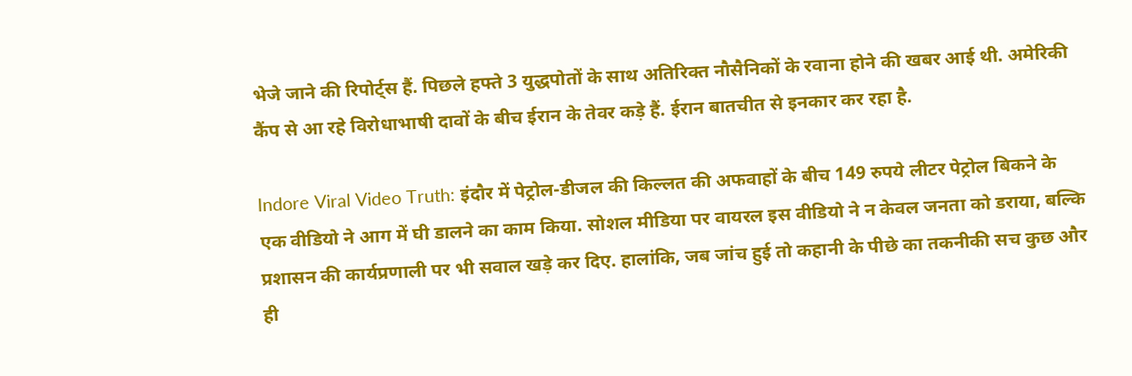भेजे जाने की रिपोर्ट्स हैं. पिछले हफ्ते 3 युद्धपोतों के साथ अतिरिक्त नौसैनिकों के रवाना होने की खबर आई थी. अमेरिकी कैंप से आ रहे विरोधाभाषी दावों के बीच ईरान के तेवर कड़े हैं. ईरान बातचीत से इनकार कर रहा है.

Indore Viral Video Truth: इंदौर में पेट्रोल-डीजल की किल्लत की अफवाहों के बीच 149 रुपये लीटर पेट्रोल बिकने के एक वीडियो ने आग में घी डालने का काम किया. सोशल मीडिया पर वायरल इस वीडियो ने न केवल जनता को डराया, बल्कि प्रशासन की कार्यप्रणाली पर भी सवाल खड़े कर दिए. हालांकि, जब जांच हुई तो कहानी के पीछे का तकनीकी सच कुछ और ही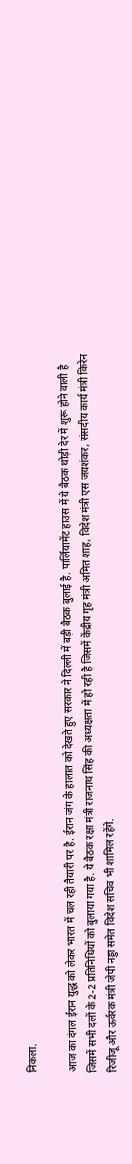निकला.

आज का दंगल ईरान युद्ध को लेकर भारत में चल रही तैयारी पर है. ईरान जंग के हालात को देखते हुए सरकार ने दिल्ली में बड़ी बैठक बुलाई है. पार्लियामेंट हाउस में ये बैठक थोड़ी देर में शुरू होने वाली है जिसमें सभी दलों के 2-2 प्रतिनिधियों को बुलाया गया है. ये बैठक रक्षा मंत्री राजनाथ सिंह की अध्यक्षता में हो रही है जिसमें केंद्रीय गृह मंत्री अमित शाह, विदेश मंत्री एस जयशंकर, संसदीय कार्य मंत्री किरेन रिजीजू और ऊर्वरक मंत्री जेपी नड्डा समेत विदेश सचिव भी शामिल रहेंगे.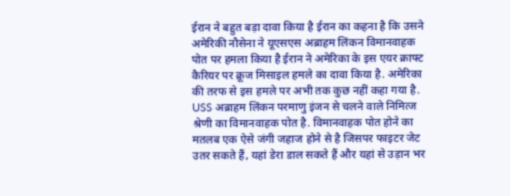ईरान ने बहुत बड़ा दावा किया है ईरान का कहना है कि उसने अमेरिकी नौसेना ने यूएसएस अब्राहम लिंकन विमानवाहक पोत पर हमला किया है ईरान ने अमेरिका के इस एयर क्राफ्ट कैरियर पर क्रूज मिसाइल हमले का दावा किया है. अमेरिका की तरफ से इस हमले पर अभी तक कुछ नहीं कहा गया है. USS अब्राहम लिंकन परमाणु इंजन से चलने वाले निमित्ज श्रेणी का विमानवाहक पोत है. विमानवाहक पोत होने का मतलब एक ऐसे जंगी जहाज होने से है जिसपर फाइटर जेट उतर सकते हैं, यहां डेरा डाल सकते हैं और यहां से उड़ान भर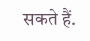सकते हैं.